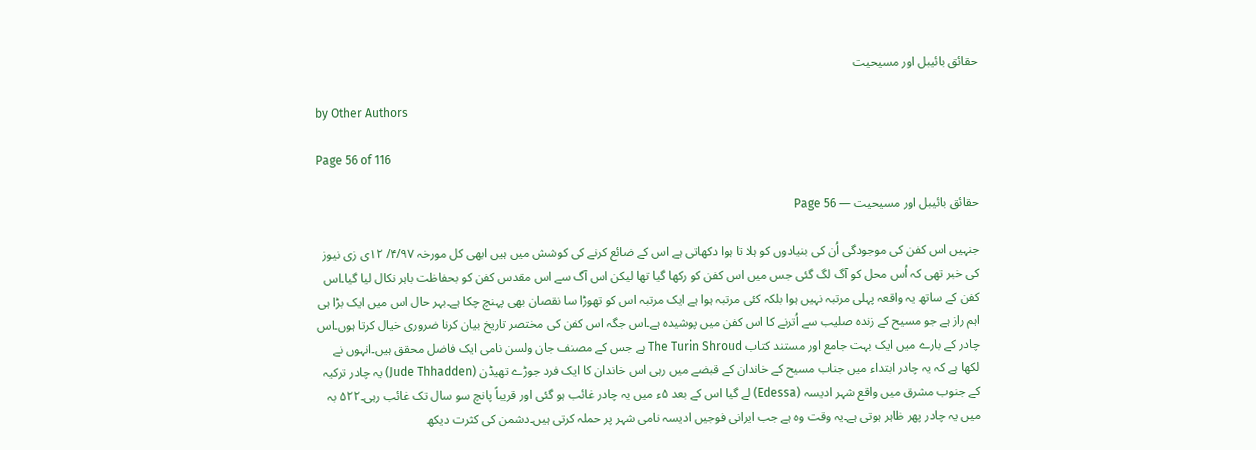حقائق بائیبل اور مسیحیت

by Other Authors

Page 56 of 116

حقائق بائیبل اور مسیحیت — Page 56

جنہیں اس کفن کی موجودگی اُن کی بنیادوں کو ہلا تا ہوا دکھاتی ہے اس کے ضائع کرنے کی کوشش میں ہیں ابھی کل مورخہ ۴/۹۷/ ۱۲ی زی نیوز کی خبر تھی کہ اُس محل کو آگ لگ گئی جس میں اس کفن کو رکھا گیا تھا لیکن اس آگ سے اس مقدس کفن کو بحفاظت باہر نکال لیا گیا۔اس کفن کے ساتھ یہ واقعہ پہلی مرتبہ نہیں ہوا بلکہ کئی مرتبہ ہوا ہے ایک مرتبہ اس کو تھوڑا سا نقصان بھی پہنچ چکا ہے۔بہر حال اس میں ایک بڑا ہی اہم راز ہے جو مسیح کے زندہ صلیب سے اُترنے کا اس کفن میں پوشیدہ ہے۔اس جگہ اس کفن کی مختصر تاریخ بیان کرنا ضروری خیال کرتا ہوں۔اس چادر کے بارے میں ایک بہت جامع اور مستند کتاب The Turin Shroud ہے جس کے مصنف جان ولسن نامی ایک فاضل محقق ہیں۔انہوں نے لکھا ہے کہ یہ چادر ابتداء میں جناب مسیح کے خاندان کے قبضے میں رہی اس خاندان کا ایک فرد جوڑے تھیڈن (Jude Thhadden) یہ چادر ترکیہ کے جنوب مشرق میں واقع شہر ادیسہ (Edessa) لے گیا اس کے بعد ۵ء میں یہ چادر غائب ہو گئی اور قریباً پانچ سو سال تک غائب رہی۔۵۲۲ بہ میں یہ چادر پھر ظاہر ہوتی ہے۔یہ وقت وہ ہے جب ایرانی فوجیں ادیسہ نامی شہر پر حملہ کرتی ہیں۔دشمن کی کثرت دیکھ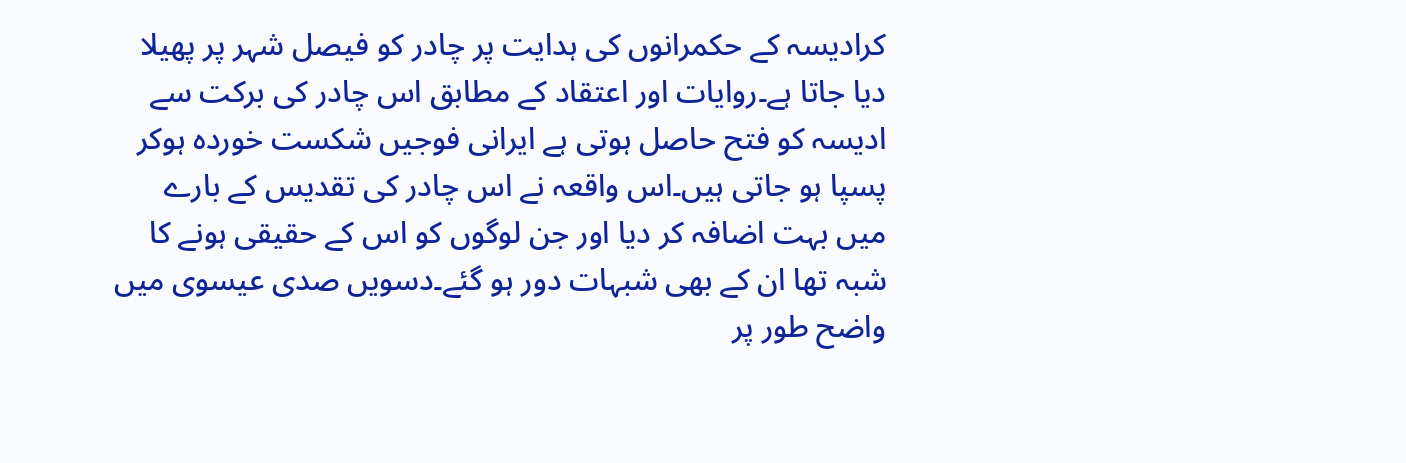کرادیسہ کے حکمرانوں کی ہدایت پر چادر کو فیصل شہر پر پھیلا دیا جاتا ہے۔روایات اور اعتقاد کے مطابق اس چادر کی برکت سے ادیسہ کو فتح حاصل ہوتی ہے ایرانی فوجیں شکست خوردہ ہوکر پسپا ہو جاتی ہیں۔اس واقعہ نے اس چادر کی تقدیس کے بارے میں بہت اضافہ کر دیا اور جن لوگوں کو اس کے حقیقی ہونے کا شبہ تھا ان کے بھی شبہات دور ہو گئے۔دسویں صدی عیسوی میں واضح طور پر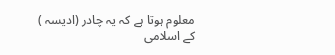معلوم ہوتا ہے کہ یہ چادر (ادیسہ ) کے اسلامی